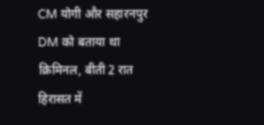CM योगी और सहारनपुर DM को बताया था क्रिमिनल, बीती 2 रात हिरासत में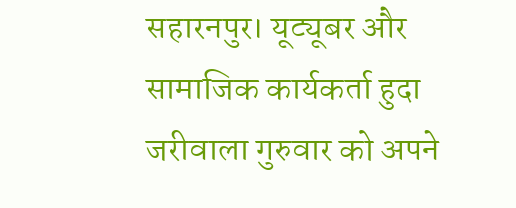सहारनपुर। यूट्यूबर और सामाजिक कार्यकर्ता हुदा जरीवाला गुरुवार को अपने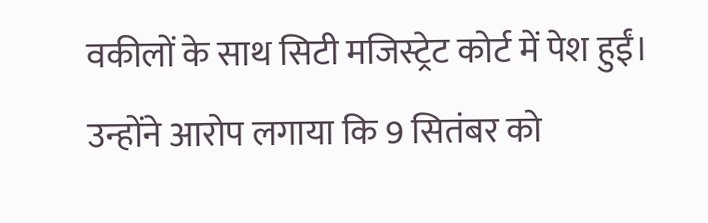वकीलों के साथ सिटी मजिस्ट्रेट कोर्ट में पेश हुईं। उन्होंने आरोप लगाया कि 9 सितंबर को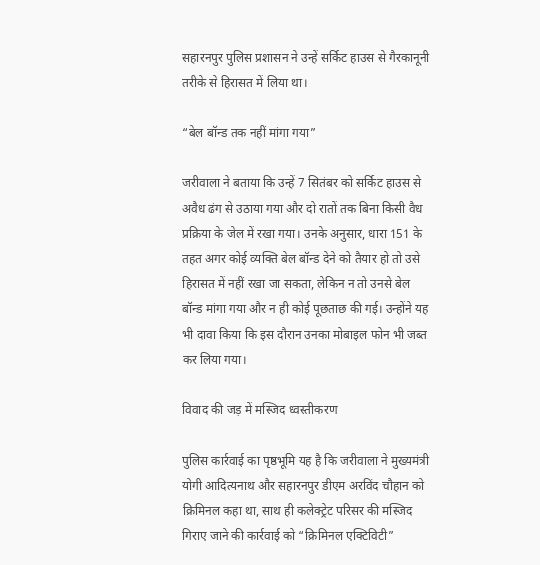सहारनपुर पुलिस प्रशासन ने उन्हें सर्किट हाउस से गैरकानूनी तरीके से हिरासत में लिया था।

“बेल बॉन्ड तक नहीं मांगा गया”

जरीवाला ने बताया कि उन्हें 7 सितंबर को सर्किट हाउस से अवैध ढंग से उठाया गया और दो रातों तक बिना किसी वैध प्रक्रिया के जेल में रखा गया। उनके अनुसार, धारा 151 के तहत अगर कोई व्यक्ति बेल बॉन्ड देने को तैयार हो तो उसे हिरासत में नहीं रखा जा सकता, लेकिन न तो उनसे बेल बॉन्ड मांगा गया और न ही कोई पूछताछ की गई। उन्होंने यह भी दावा किया कि इस दौरान उनका मोबाइल फोन भी जब्त कर लिया गया।

विवाद की जड़ में मस्जिद ध्वस्तीकरण

पुलिस कार्रवाई का पृष्ठभूमि यह है कि जरीवाला ने मुख्यमंत्री योगी आदित्यनाथ और सहारनपुर डीएम अरविंद चौहान को क्रिमिनल कहा था, साथ ही कलेक्ट्रेट परिसर की मस्जिद गिराए जाने की कार्रवाई को “क्रिमिनल एक्टिविटी”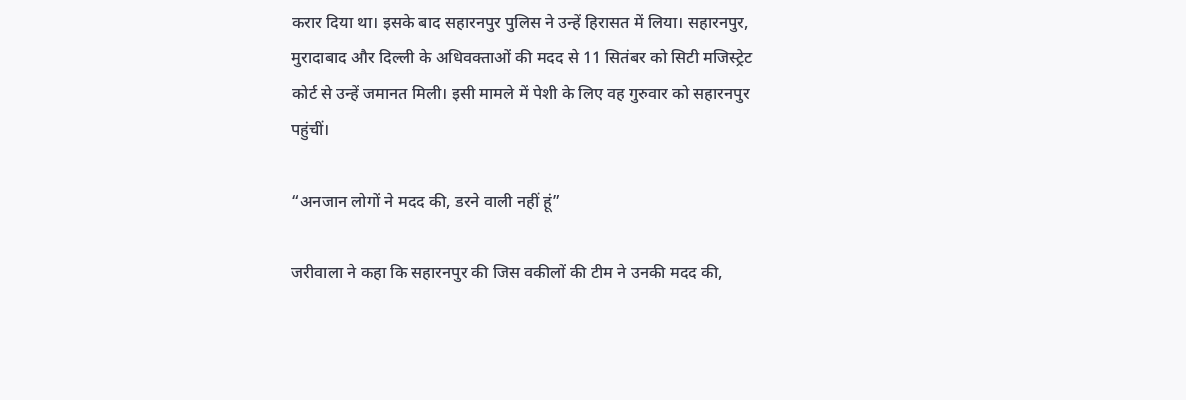करार दिया था। इसके बाद सहारनपुर पुलिस ने उन्हें हिरासत में लिया। सहारनपुर, मुरादाबाद और दिल्ली के अधिवक्ताओं की मदद से 11 सितंबर को सिटी मजिस्ट्रेट कोर्ट से उन्हें जमानत मिली। इसी मामले में पेशी के लिए वह गुरुवार को सहारनपुर पहुंचीं।

“अनजान लोगों ने मदद की, डरने वाली नहीं हूं”

जरीवाला ने कहा कि सहारनपुर की जिस वकीलों की टीम ने उनकी मदद की,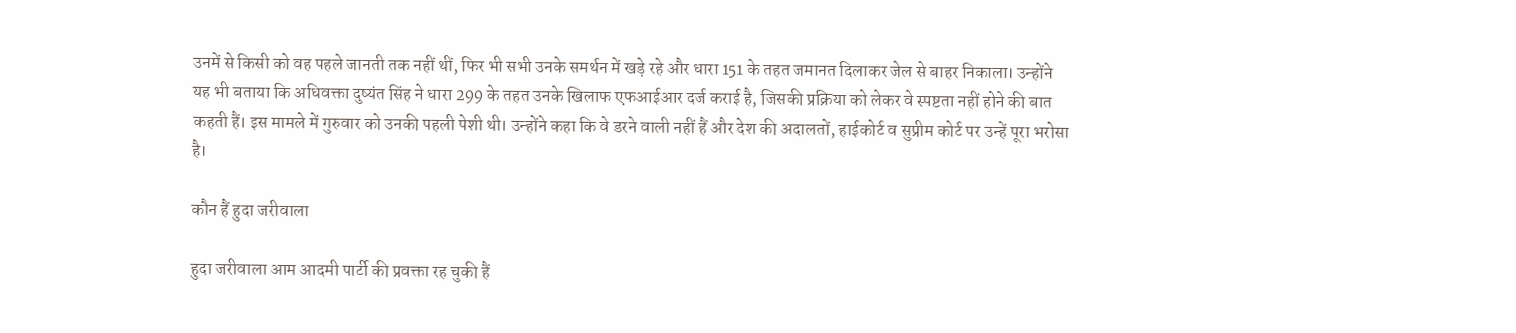उनमें से किसी को वह पहले जानती तक नहीं थीं, फिर भी सभी उनके समर्थन में खड़े रहे और धारा 151 के तहत जमानत दिलाकर जेल से बाहर निकाला। उन्होंने यह भी बताया कि अधिवक्ता दुष्यंत सिंह ने धारा 299 के तहत उनके खिलाफ एफआईआर दर्ज कराई है, जिसकी प्रक्रिया को लेकर वे स्पष्टता नहीं होने की बात कहती हैं। इस मामले में गुरुवार को उनकी पहली पेशी थी। उन्होंने कहा कि वे डरने वाली नहीं हैं और देश की अदालतों, हाईकोर्ट व सुप्रीम कोर्ट पर उन्हें पूरा भरोसा है।

कौन हैं हुदा जरीवाला

हुदा जरीवाला आम आदमी पार्टी की प्रवक्ता रह चुकी हैं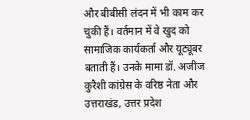और बीबीसी लंदन में भी काम कर चुकी हैं। वर्तमान में वे खुद को सामाजिक कार्यकर्ता और यूट्यूबर बताती हैं। उनके मामा डॉ. अजीज कुरैशी कांग्रेस के वरिष्ठ नेता और उत्तराखंड, उत्तर प्रदेश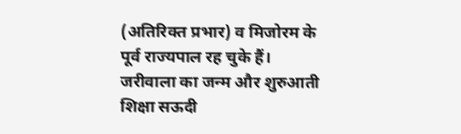(अतिरिक्त प्रभार) व मिजोरम के पूर्व राज्यपाल रह चुके हैं। जरीवाला का जन्म और शुरुआती शिक्षा सऊदी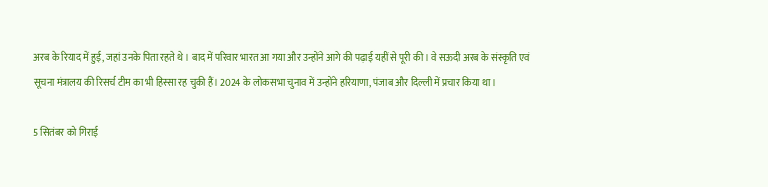अरब के रियाद में हुई, जहां उनके पिता रहते थे। बाद में परिवार भारत आ गया और उन्होंने आगे की पढ़ाई यहीं से पूरी की। वे सऊदी अरब के संस्कृति एवं सूचना मंत्रालय की रिसर्च टीम का भी हिस्सा रह चुकी हैं। 2024 के लोकसभा चुनाव में उन्होंने हरियाणा, पंजाब और दिल्ली में प्रचार किया था।

5 सितंबर को गिराई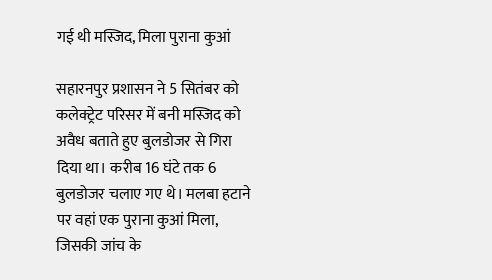गई थी मस्जिद, मिला पुराना कुआं

सहारनपुर प्रशासन ने 5 सितंबर को कलेक्ट्रेट परिसर में बनी मस्जिद को अवैध बताते हुए बुलडोजर से गिरा दिया था। करीब 16 घंटे तक 6 बुलडोजर चलाए गए थे। मलबा हटाने पर वहां एक पुराना कुआं मिला, जिसकी जांच के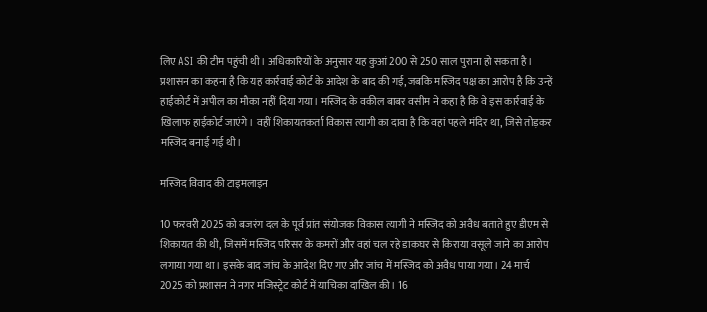लिए ASI की टीम पहुंची थी। अधिकारियों के अनुसार यह कुआं 200 से 250 साल पुराना हो सकता है। प्रशासन का कहना है कि यह कार्रवाई कोर्ट के आदेश के बाद की गई, जबकि मस्जिद पक्ष का आरोप है कि उन्हें हाईकोर्ट में अपील का मौका नहीं दिया गया। मस्जिद के वकील बाबर वसीम ने कहा है कि वे इस कार्रवाई के खिलाफ हाईकोर्ट जाएंगे। वहीं शिकायतकर्ता विकास त्यागी का दावा है कि वहां पहले मंदिर था, जिसे तोड़कर मस्जिद बनाई गई थी।

मस्जिद विवाद की टाइमलाइन

10 फरवरी 2025 को बजरंग दल के पूर्व प्रांत संयोजक विकास त्यागी ने मस्जिद को अवैध बताते हुए डीएम से शिकायत की थी, जिसमें मस्जिद परिसर के कमरों और वहां चल रहे डाकघर से किराया वसूले जाने का आरोप लगाया गया था। इसके बाद जांच के आदेश दिए गए और जांच में मस्जिद को अवैध पाया गया। 24 मार्च 2025 को प्रशासन ने नगर मजिस्ट्रेट कोर्ट में याचिका दाखिल की। 16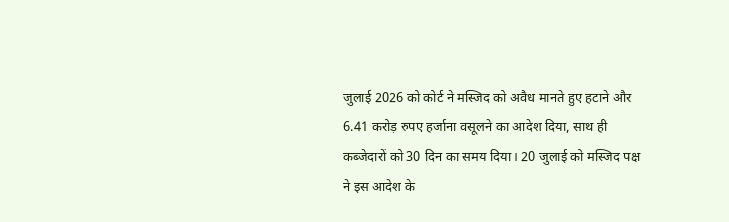जुलाई 2026 को कोर्ट ने मस्जिद को अवैध मानते हुए हटाने और 6.41 करोड़ रुपए हर्जाना वसूलने का आदेश दिया, साथ ही कब्जेदारों को 30 दिन का समय दिया। 20 जुलाई को मस्जिद पक्ष ने इस आदेश के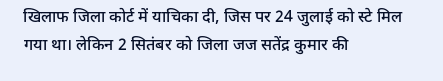खिलाफ जिला कोर्ट में याचिका दी, जिस पर 24 जुलाई को स्टे मिल गया था। लेकिन 2 सितंबर को जिला जज सतेंद्र कुमार की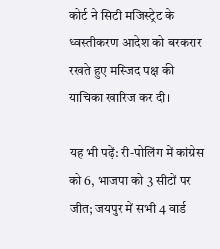कोर्ट ने सिटी मजिस्ट्रेट के ध्वस्तीकरण आदेश को बरकरार रखते हुए मस्जिद पक्ष की याचिका खारिज कर दी।

यह भी पढ़ें: री-पोलिंग में कांग्रेस को 6, भाजपा को 3 सीटों पर जीत; जयपुर में सभी 4 वार्ड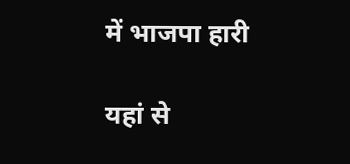में भाजपा हारी

यहां से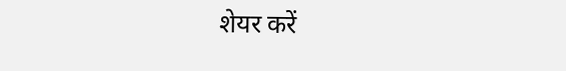शेयर करें